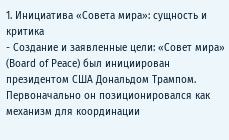1. Инициатива «Совета мира»: сущность и критика
- Создание и заявленные цели: «Совет мира» (Board of Peace) был инициирован президентом США Дональдом Трампом. Первоначально он позиционировался как механизм для координации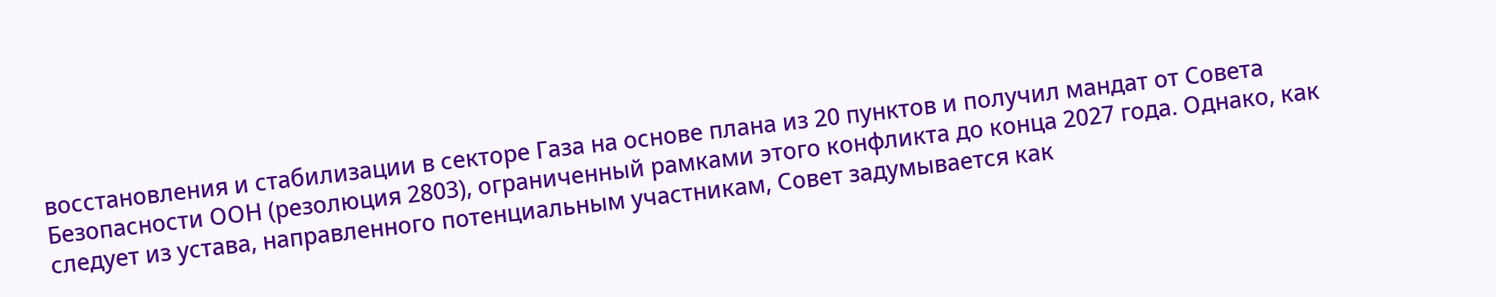восстановления и стабилизации в секторе Газа на основе плана из 20 пунктов и получил мандат от Совета Безопасности ООН (резолюция 2803), ограниченный рамками этого конфликта до конца 2027 года. Однако, как следует из устава, направленного потенциальным участникам, Совет задумывается как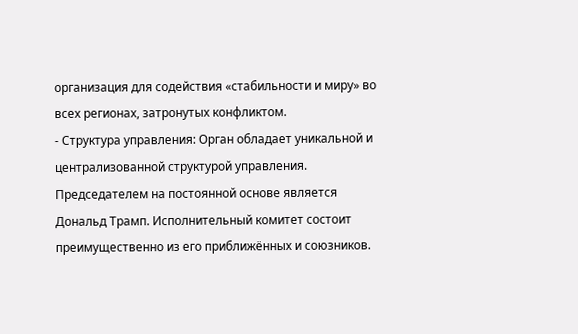организация для содействия «стабильности и миру» во всех регионах, затронутых конфликтом.
- Структура управления: Орган обладает уникальной и централизованной структурой управления. Председателем на постоянной основе является Дональд Трамп. Исполнительный комитет состоит преимущественно из его приближённых и союзников.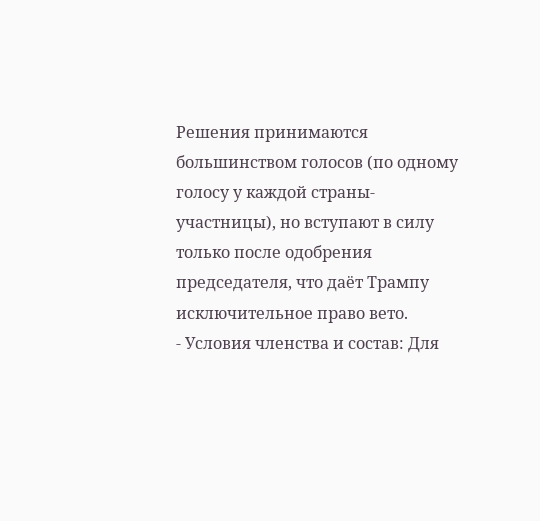Решения принимаются большинством голосов (по одному голосу у каждой страны-участницы), но вступают в силу только после одобрения председателя, что даёт Трампу исключительное право вето.
- Условия членства и состав: Для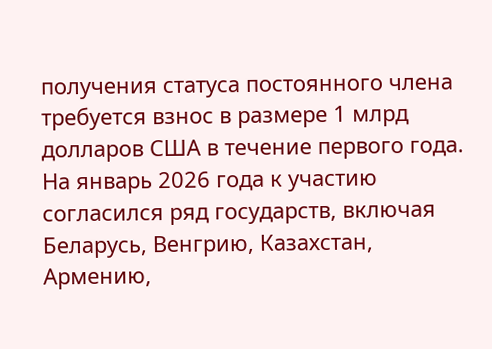получения статуса постоянного члена требуется взнос в размере 1 млрд долларов США в течение первого года. На январь 2026 года к участию согласился ряд государств, включая Беларусь, Венгрию, Казахстан, Армению,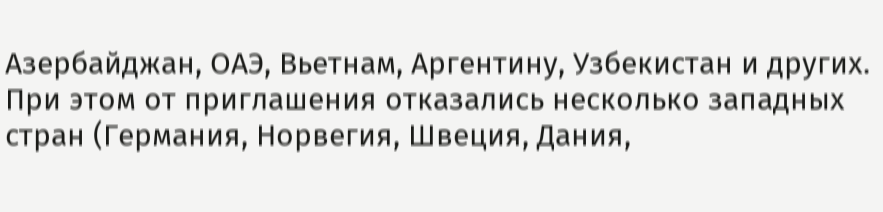Азербайджан, ОАЭ, Вьетнам, Аргентину, Узбекистан и других. При этом от приглашения отказались несколько западных стран (Германия, Норвегия, Швеция, Дания,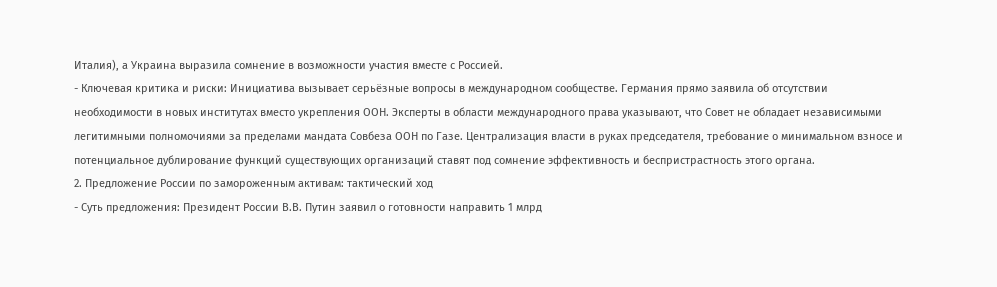Италия), а Украина выразила сомнение в возможности участия вместе с Россией.
- Ключевая критика и риски: Инициатива вызывает серьёзные вопросы в международном сообществе. Германия прямо заявила об отсутствии необходимости в новых институтах вместо укрепления ООН. Эксперты в области международного права указывают, что Совет не обладает независимыми легитимными полномочиями за пределами мандата Совбеза ООН по Газе. Централизация власти в руках председателя, требование о минимальном взносе и потенциальное дублирование функций существующих организаций ставят под сомнение эффективность и беспристрастность этого органа.
2. Предложение России по замороженным активам: тактический ход
- Суть предложения: Президент России В.В. Путин заявил о готовности направить 1 млрд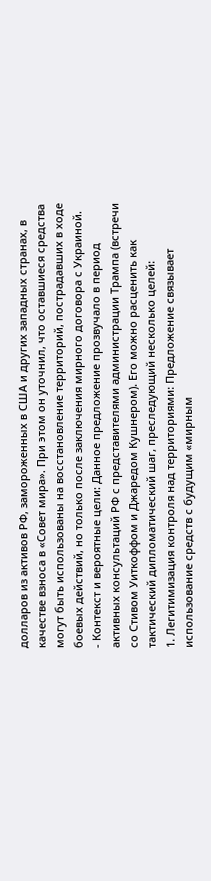долларов из активов РФ, замороженных в США и других западных странах, в качестве взноса в «Совет мира». При этом он уточнил, что оставшиеся средства могут быть использованы на восстановление территорий, пострадавших в ходе боевых действий, но только после заключения мирного договора с Украиной.
- Контекст и вероятные цели: Данное предложение прозвучало в период активных консультаций РФ с представителями администрации Трампа (встречи со Стивом Уиткоффом и Джаредом Кушнером). Его можно расценить как тактический дипломатический шаг, преследующий несколько целей:
1. Легитимизация контроля над территориями: Предложение связывает использование средств с будущим «мирным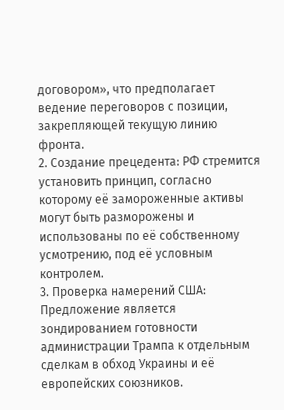договором», что предполагает ведение переговоров с позиции, закрепляющей текущую линию фронта.
2. Создание прецедента: РФ стремится установить принцип, согласно которому её замороженные активы могут быть разморожены и использованы по её собственному усмотрению, под её условным контролем.
3. Проверка намерений США: Предложение является зондированием готовности администрации Трампа к отдельным сделкам в обход Украины и её европейских союзников.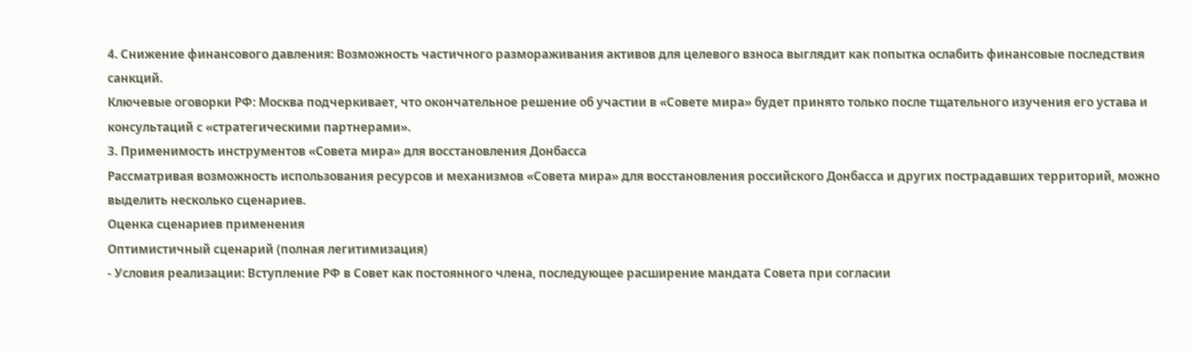4. Снижение финансового давления: Возможность частичного размораживания активов для целевого взноса выглядит как попытка ослабить финансовые последствия санкций.
Ключевые оговорки РФ: Москва подчеркивает, что окончательное решение об участии в «Совете мира» будет принято только после тщательного изучения его устава и консультаций с «стратегическими партнерами».
3. Применимость инструментов «Совета мира» для восстановления Донбасса
Рассматривая возможность использования ресурсов и механизмов «Совета мира» для восстановления российского Донбасса и других пострадавших территорий, можно выделить несколько сценариев.
Оценка сценариев применения
Оптимистичный сценарий (полная легитимизация)
- Условия реализации: Вступление РФ в Совет как постоянного члена, последующее расширение мандата Совета при согласии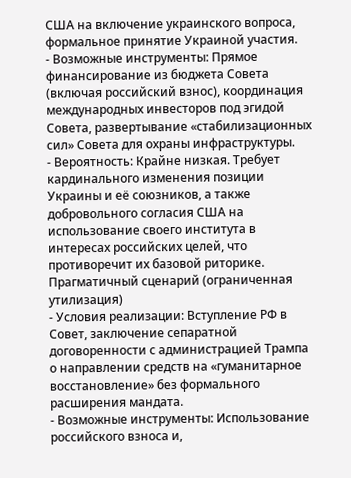США на включение украинского вопроса, формальное принятие Украиной участия.
- Возможные инструменты: Прямое финансирование из бюджета Совета (включая российский взнос), координация международных инвесторов под эгидой Совета, развертывание «стабилизационных сил» Совета для охраны инфраструктуры.
- Вероятность: Крайне низкая. Требует кардинального изменения позиции Украины и её союзников, а также добровольного согласия США на использование своего института в интересах российских целей, что противоречит их базовой риторике.
Прагматичный сценарий (ограниченная утилизация)
- Условия реализации: Вступление РФ в Совет, заключение сепаратной договоренности с администрацией Трампа о направлении средств на «гуманитарное восстановление» без формального расширения мандата.
- Возможные инструменты: Использование российского взноса и,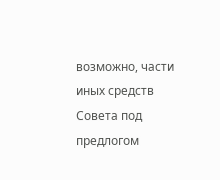возможно, части иных средств Совета под предлогом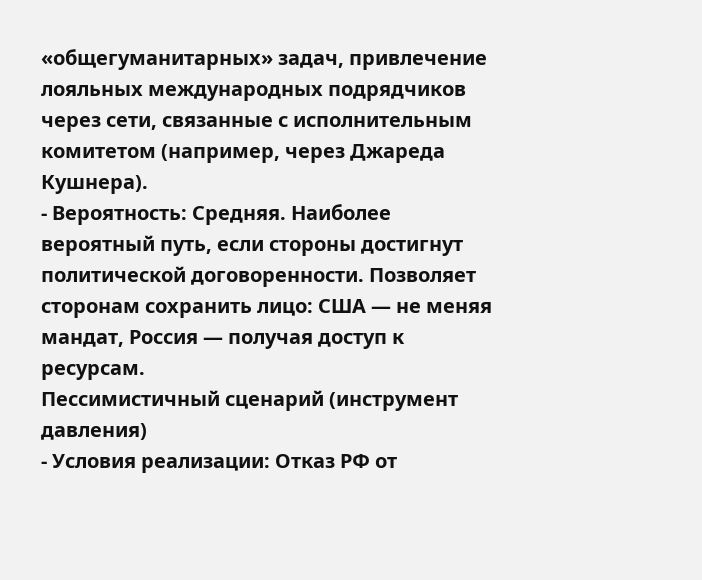«общегуманитарных» задач, привлечение лояльных международных подрядчиков через сети, связанные с исполнительным комитетом (например, через Джареда Кушнера).
- Вероятность: Средняя. Наиболее вероятный путь, если стороны достигнут политической договоренности. Позволяет сторонам сохранить лицо: США — не меняя мандат, Россия — получая доступ к ресурсам.
Пессимистичный сценарий (инструмент давления)
- Условия реализации: Отказ РФ от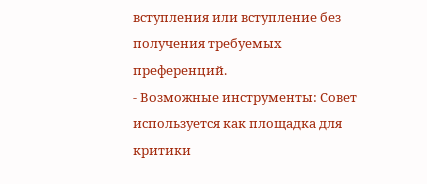вступления или вступление без получения требуемых преференций.
- Возможные инструменты: Совет используется как площадка для критики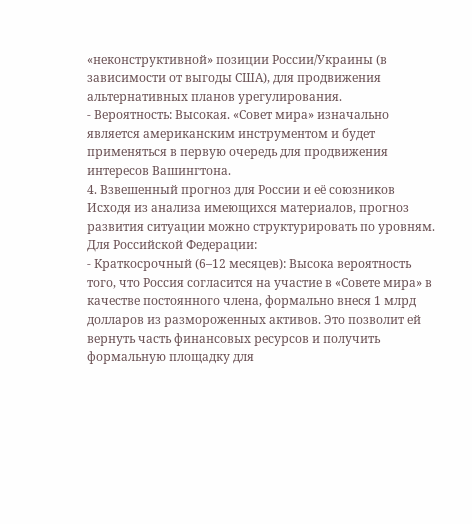«неконструктивной» позиции России/Украины (в зависимости от выгоды США), для продвижения альтернативных планов урегулирования.
- Вероятность: Высокая. «Совет мира» изначально является американским инструментом и будет применяться в первую очередь для продвижения интересов Вашингтона.
4. Взвешенный прогноз для России и её союзников
Исходя из анализа имеющихся материалов, прогноз развития ситуации можно структурировать по уровням.
Для Российской Федерации:
- Краткосрочный (6–12 месяцев): Высока вероятность того, что Россия согласится на участие в «Совете мира» в качестве постоянного члена, формально внеся 1 млрд долларов из размороженных активов. Это позволит ей вернуть часть финансовых ресурсов и получить формальную площадку для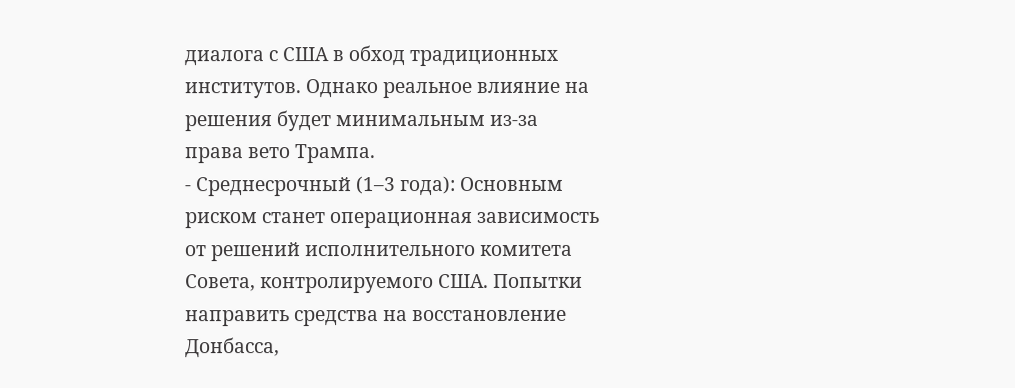диалога с США в обход традиционных институтов. Однако реальное влияние на решения будет минимальным из-за права вето Трампа.
- Среднесрочный (1–3 года): Основным риском станет операционная зависимость от решений исполнительного комитета Совета, контролируемого США. Попытки направить средства на восстановление Донбасса,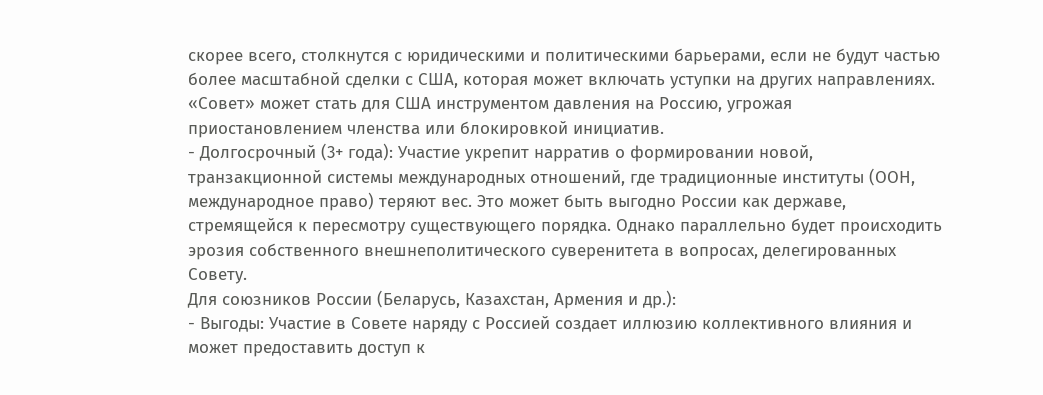скорее всего, столкнутся с юридическими и политическими барьерами, если не будут частью более масштабной сделки с США, которая может включать уступки на других направлениях. «Совет» может стать для США инструментом давления на Россию, угрожая приостановлением членства или блокировкой инициатив.
- Долгосрочный (3+ года): Участие укрепит нарратив о формировании новой, транзакционной системы международных отношений, где традиционные институты (ООН, международное право) теряют вес. Это может быть выгодно России как державе, стремящейся к пересмотру существующего порядка. Однако параллельно будет происходить эрозия собственного внешнеполитического суверенитета в вопросах, делегированных Совету.
Для союзников России (Беларусь, Казахстан, Армения и др.):
- Выгоды: Участие в Совете наряду с Россией создает иллюзию коллективного влияния и может предоставить доступ к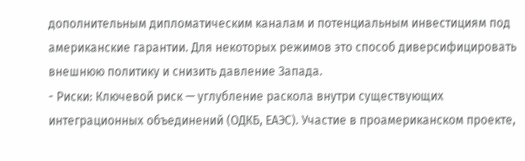дополнительным дипломатическим каналам и потенциальным инвестициям под американские гарантии. Для некоторых режимов это способ диверсифицировать внешнюю политику и снизить давление Запада.
- Риски: Ключевой риск — углубление раскола внутри существующих интеграционных объединений (ОДКБ, ЕАЭС). Участие в проамериканском проекте,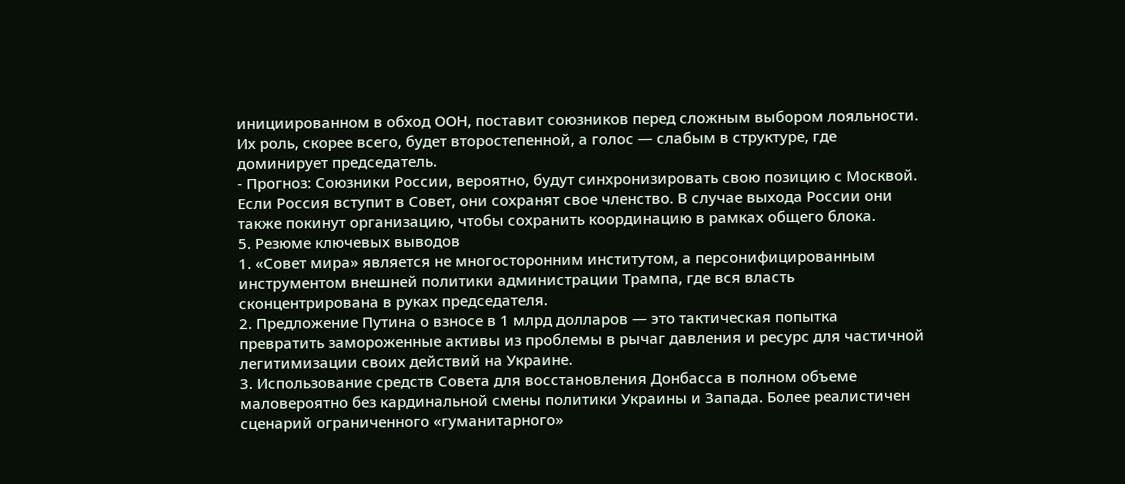инициированном в обход ООН, поставит союзников перед сложным выбором лояльности. Их роль, скорее всего, будет второстепенной, а голос — слабым в структуре, где доминирует председатель.
- Прогноз: Союзники России, вероятно, будут синхронизировать свою позицию с Москвой. Если Россия вступит в Совет, они сохранят свое членство. В случае выхода России они также покинут организацию, чтобы сохранить координацию в рамках общего блока.
5. Резюме ключевых выводов
1. «Совет мира» является не многосторонним институтом, а персонифицированным инструментом внешней политики администрации Трампа, где вся власть сконцентрирована в руках председателя.
2. Предложение Путина о взносе в 1 млрд долларов — это тактическая попытка превратить замороженные активы из проблемы в рычаг давления и ресурс для частичной легитимизации своих действий на Украине.
3. Использование средств Совета для восстановления Донбасса в полном объеме маловероятно без кардинальной смены политики Украины и Запада. Более реалистичен сценарий ограниченного «гуманитарного»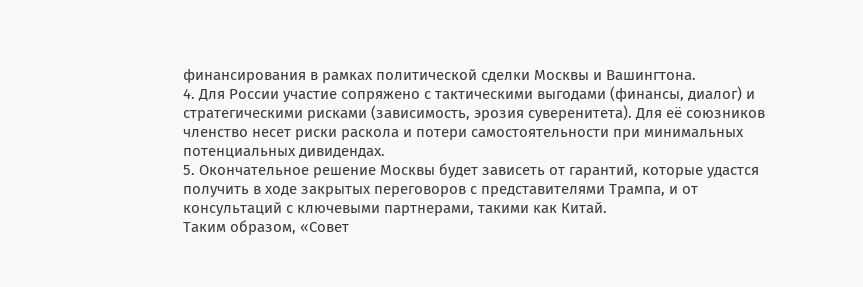финансирования в рамках политической сделки Москвы и Вашингтона.
4. Для России участие сопряжено с тактическими выгодами (финансы, диалог) и стратегическими рисками (зависимость, эрозия суверенитета). Для её союзников членство несет риски раскола и потери самостоятельности при минимальных потенциальных дивидендах.
5. Окончательное решение Москвы будет зависеть от гарантий, которые удастся получить в ходе закрытых переговоров с представителями Трампа, и от консультаций с ключевыми партнерами, такими как Китай.
Таким образом, «Совет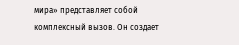мира» представляет собой комплексный вызов. Он создает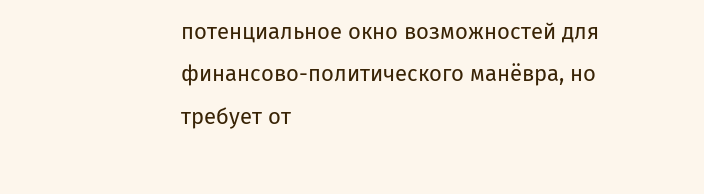потенциальное окно возможностей для финансово-политического манёвра, но требует от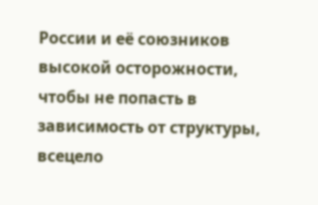России и её союзников высокой осторожности, чтобы не попасть в зависимость от структуры, всецело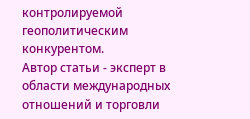контролируемой геополитическим конкурентом.
Автор статьи - эксперт в области международных отношений и торговли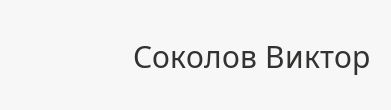Соколов Виктор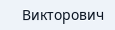Викторович